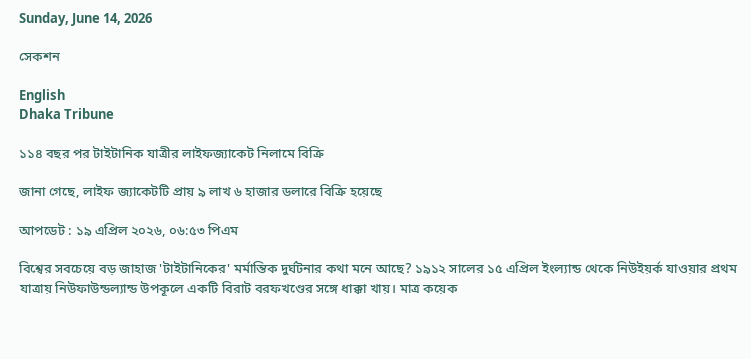Sunday, June 14, 2026

সেকশন

English
Dhaka Tribune

১১৪ বছর পর টাইটানিক যাত্রীর লাইফজ্যাকেট নিলামে বিক্রি

জানা গেছে, লাইফ জ্যাকেটটি প্রায় ৯ লাখ ৬ হাজার ডলারে বিক্রি হয়েছে

আপডেট : ১৯ এপ্রিল ২০২৬, ০৬:৫৩ পিএম

বিশ্বের সবচেয়ে বড় জাহাজ 'টাইটানিকের' মর্মান্তিক দুর্ঘটনার কথা মনে আছে? ১৯১২ সালের ১৫ এপ্রিল ইংল্যান্ড থেকে নিউইয়র্ক যাওয়ার প্রথম যাত্রায় নিউফাউন্ডল্যান্ড উপকূলে একটি বিরাট বরফখণ্ডের সঙ্গে ধাক্কা খায়। মাত্র কয়েক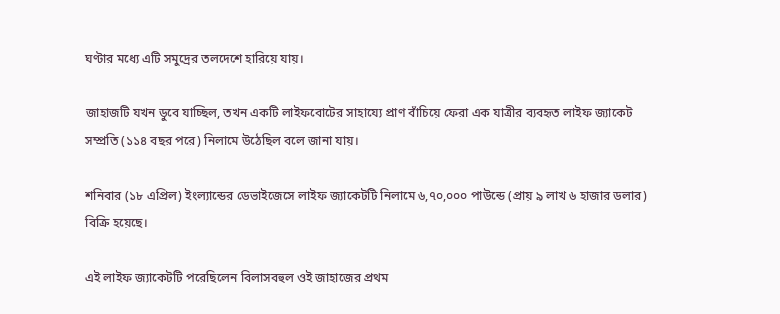ঘণ্টার মধ্যে এটি সমুদ্রের তলদেশে হারিয়ে যায়।

জাহাজটি যখন ডুবে যাচ্ছিল, তখন একটি লাইফবোটের সাহায্যে প্রাণ বাঁচিয়ে ফেরা এক যাত্রীর ব্যবহৃত লাইফ জ্যাকেট সম্প্রতি (১১৪ বছর পরে) নিলামে উঠেছিল বলে জানা যায়।

শনিবার (১৮ এপ্রিল) ইংল্যান্ডের ডেভাইজেসে লাইফ জ্যাকেটটি নিলামে ৬,৭০,০০০ পাউন্ডে (প্রায় ৯ লাখ ৬ হাজার ডলার) বিক্রি হয়েছে।

এই লাইফ জ্যাকেটটি পরেছিলেন বিলাসবহুল ওই জাহাজের প্রথম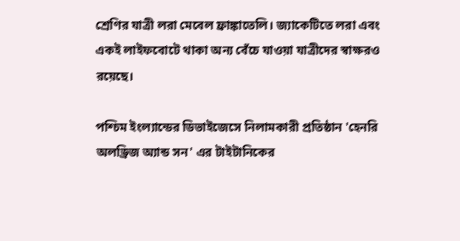শ্রেণির যাত্রী লরা মেবেল ফ্রাঙ্কাতেলি। জ্যাকেটিতে লরা এবং একই লাইফবোটে থাকা অন্য বেঁচে যাওয়া যাত্রীদের স্বাক্ষরও রয়েছে।

পশ্চিম ইংল্যান্ডের ডিভাইজেসে নিলামকারী প্রতিষ্ঠান 'হেনরি অলড্রিজ অ্যান্ড সন' এর টাইটানিকের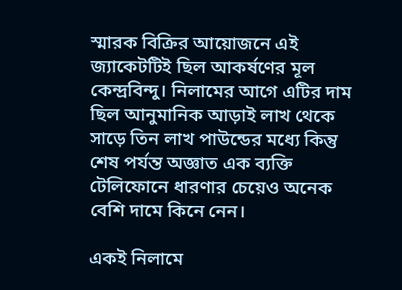স্মারক বিক্রির আয়োজনে এই জ্যাকেটটিই ছিল আকর্ষণের মূল কেন্দ্রবিন্দু। নিলামের আগে এটির দাম ছিল আনুমানিক আড়াই লাখ থেকে সাড়ে তিন লাখ পাউন্ডের মধ্যে কিন্তু শেষ পর্যন্ত অজ্ঞাত এক ব্যক্তি টেলিফোনে ধারণার চেয়েও অনেক বেশি দামে কিনে নেন।

একই নিলামে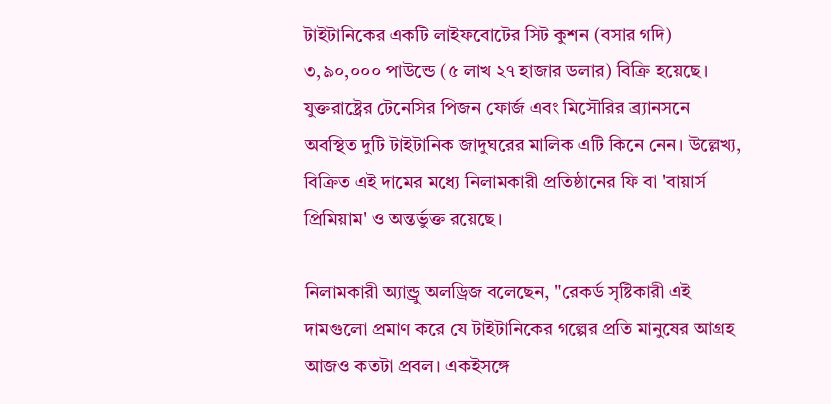টাইটানিকের একটি লাইফবোটের সিট কুশন (বসার গদি) ৩,৯০,০০০ পাউন্ডে (৫ লাখ ২৭ হাজার ডলার) বিক্রি হয়েছে। যুক্তরাষ্ট্রের টেনেসির পিজন ফোর্জ এবং মিসৌরির ব্র্যানসনে অবস্থিত দুটি টাইটানিক জাদুঘরের মালিক এটি কিনে নেন। উল্লেখ্য, বিক্রিত এই দামের মধ্যে নিলামকারী প্রতিষ্ঠানের ফি বা 'বায়ার্স প্রিমিয়াম' ও অন্তর্ভুক্ত রয়েছে।

নিলামকারী অ্যান্ড্রু অলড্রিজ বলেছেন, "রেকর্ড সৃষ্টিকারী এই দামগুলো প্রমাণ করে যে টাইটানিকের গল্পের প্রতি মানুষের আগ্রহ আজও কতটা প্রবল। একইসঙ্গে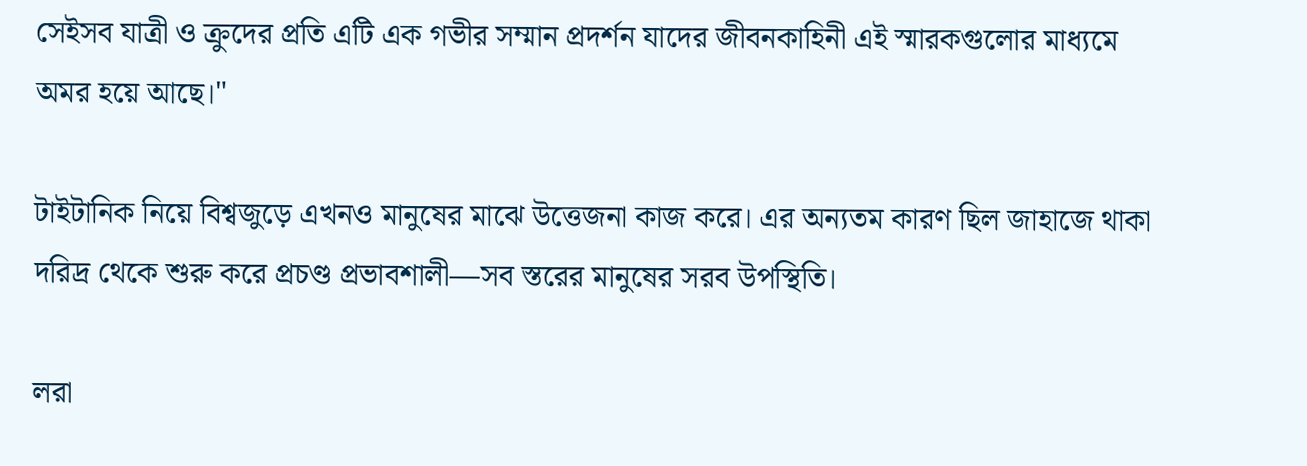সেইসব যাত্রী ও ক্রুদের প্রতি এটি এক গভীর সম্মান প্রদর্শন যাদের জীবনকাহিনী এই স্মারকগুলোর মাধ্যমে অমর হয়ে আছে।"

টাইটানিক নিয়ে বিশ্বজুড়ে এখনও মানুষের মাঝে উত্তেজনা কাজ করে। এর অন্যতম কারণ ছিল জাহাজে থাকা দরিদ্র থেকে শুরু করে প্রচণ্ড প্রভাবশালী—সব স্তরের মানুষের সরব উপস্থিতি।

লরা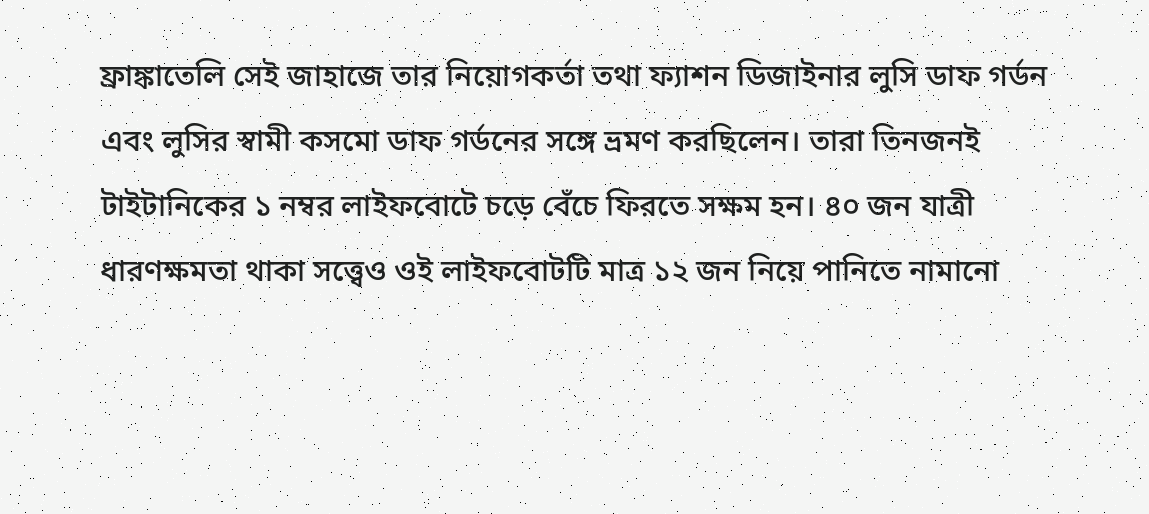ফ্রাঙ্কাতেলি সেই জাহাজে তার নিয়োগকর্তা তথা ফ্যাশন ডিজাইনার লুসি ডাফ গর্ডন এবং লুসির স্বামী কসমো ডাফ গর্ডনের সঙ্গে ভ্রমণ করছিলেন। তারা তিনজনই টাইটানিকের ১ নম্বর লাইফবোটে চড়ে বেঁচে ফিরতে সক্ষম হন। ৪০ জন যাত্রী ধারণক্ষমতা থাকা সত্ত্বেও ওই লাইফবোটটি মাত্র ১২ জন নিয়ে পানিতে নামানো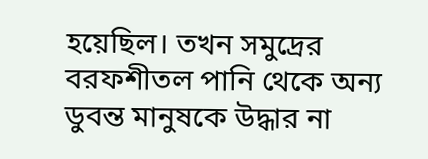হয়েছিল। তখন সমুদ্রের বরফশীতল পানি থেকে অন্য ডুবন্ত মানুষকে উদ্ধার না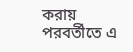করায় পরবর্তীতে এ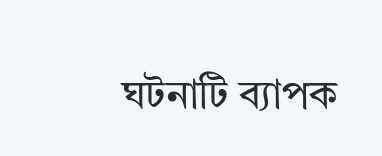ঘটনাটি ব্যাপক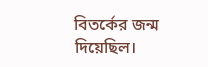বিতর্কের জন্ম দিয়েছিল।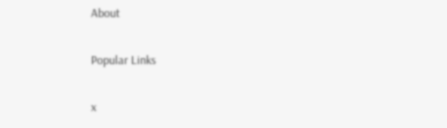About

Popular Links

x